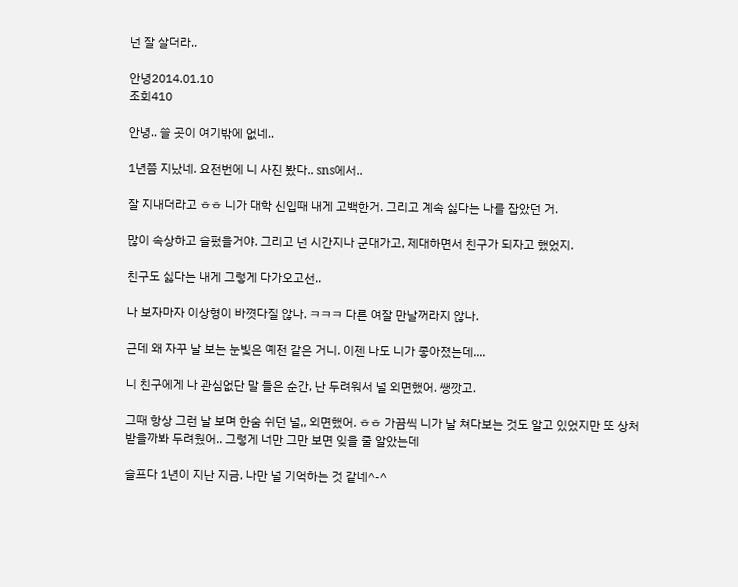넌 잘 살더라..

안녕2014.01.10
조회410

안녕.. 쓸 곳이 여기밖에 없네..

1년쯤 지났네. 요전번에 니 사진 봤다.. sns에서..

잘 지내더라고 ㅎㅎ 니가 대학 신입때 내게 고백한거. 그리고 계속 싫다는 나를 잡았던 거.

많이 속상하고 슬펐을거야. 그리고 넌 시간지나 군대가고, 제대하면서 친구가 되자고 했었지.

친구도 싫다는 내게 그렇게 다가오고선..

나 보자마자 이상형이 바꼇다질 않나. ㅋㅋㅋ 다른 여잘 만날꺼라지 않나.

근데 왜 자꾸 날 보는 눈빛은 예전 같은 거니. 이젠 나도 니가 좋아졌는데....

니 친구에게 나 관심없단 말 들은 순간, 난 두려워서 널 외면했어. 쌩깟고.

그때 항상 그런 날 보며 한숨 쉬던 널,, 외면했어. ㅎㅎ 가끔씩 니가 날 쳐다보는 것도 알고 있었지만 또 상처 받을까봐 두려웠어.. 그렇게 너만 그만 보면 잊을 줄 알았는데

슬프다 1년이 지난 지금. 나만 널 기억하는 것 같네^-^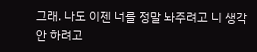그래. 나도 이젠 너를 정말 놔주려고 니 생각 안 하려고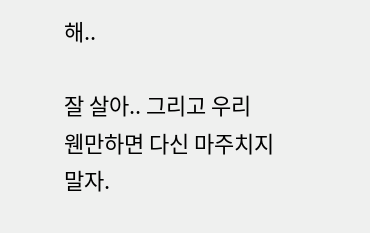해..

잘 살아.. 그리고 우리 웬만하면 다신 마주치지 말자.